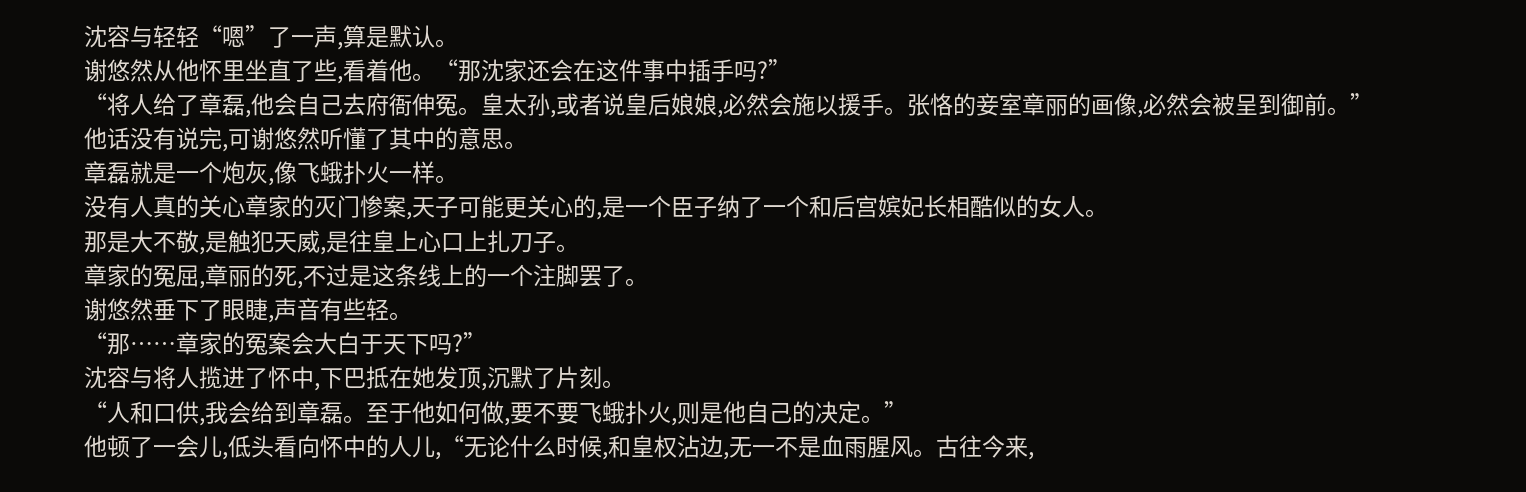沈容与轻轻“嗯”了一声,算是默认。
谢悠然从他怀里坐直了些,看着他。“那沈家还会在这件事中插手吗?”
“将人给了章磊,他会自己去府衙伸冤。皇太孙,或者说皇后娘娘,必然会施以援手。张恪的妾室章丽的画像,必然会被呈到御前。”
他话没有说完,可谢悠然听懂了其中的意思。
章磊就是一个炮灰,像飞蛾扑火一样。
没有人真的关心章家的灭门惨案,天子可能更关心的,是一个臣子纳了一个和后宫嫔妃长相酷似的女人。
那是大不敬,是触犯天威,是往皇上心口上扎刀子。
章家的冤屈,章丽的死,不过是这条线上的一个注脚罢了。
谢悠然垂下了眼睫,声音有些轻。
“那……章家的冤案会大白于天下吗?”
沈容与将人揽进了怀中,下巴抵在她发顶,沉默了片刻。
“人和口供,我会给到章磊。至于他如何做,要不要飞蛾扑火,则是他自己的决定。”
他顿了一会儿,低头看向怀中的人儿,“无论什么时候,和皇权沾边,无一不是血雨腥风。古往今来,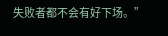失败者都不会有好下场。”